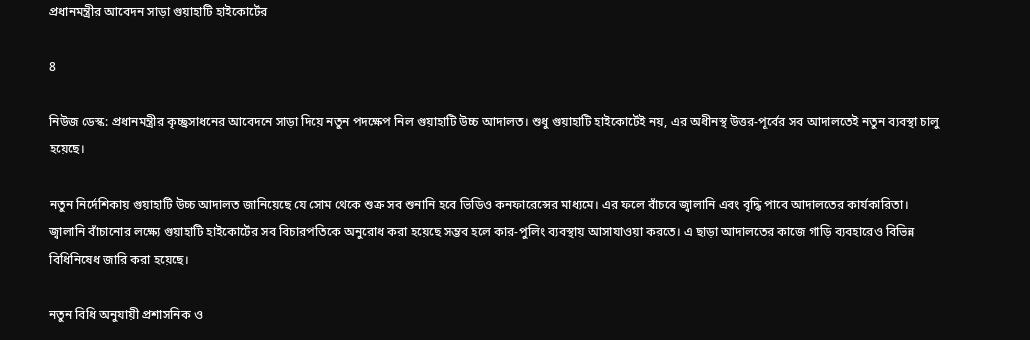প্রধানমন্ত্রীর আবেদন সাড়া গুয়াহাটি হাইকোর্টের

8

নিউজ ডেস্ক: প্রধানমন্ত্রীর কৃচ্ছ্রসাধনের আবেদনে সাড়া দিয়ে নতুন পদক্ষেপ নিল গুয়াহাটি উচ্চ আদালত। শুধু গুয়াহাটি হাইকোর্টেই নয়, এর অধীনস্থ উত্তর-পূর্বের সব আদালতেই নতুন ব্যবস্থা চালু হয়েছে।

নতুন নির্দেশিকায় গুয়াহাটি উচ্চ আদালত জানিয়েছে যে সোম থেকে শুক্র সব শুনানি হবে ভিডিও কনফারেন্সের মাধ্যমে। এর ফলে বাঁচবে জ্বালানি এবং বৃদ্ধি পাবে আদালতের কার্যকারিতা। জ্বালানি বাঁচানোর লক্ষ্যে গুয়াহাটি হাইকোর্টের সব বিচারপতিকে অনুরোধ করা হয়েছে সম্ভব হলে কার-পুলিং ব্যবস্থায় আসাযাওয়া করতে। এ ছাড়া আদালতের কাজে গাড়ি ব্যবহারেও বিভিন্ন বিধিনিষেধ জারি করা হয়েছে।

নতুন বিধি অনুযায়ী প্রশাসনিক ও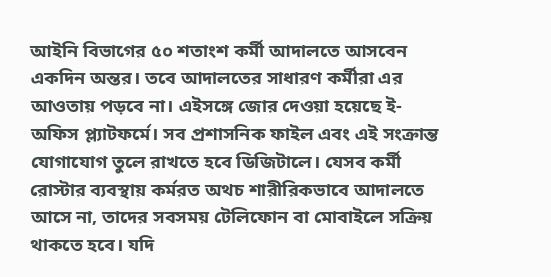আইনি বিভাগের ৫০ শতাংশ কর্মী আদালতে আসবেন একদিন অন্তর। তবে আদালতের সাধারণ কর্মীরা এর আওতায় পড়বে না। এইসঙ্গে জোর দেওয়া হয়েছে ই-অফিস প্ল্যাটফর্মে। সব প্রশাসনিক ফাইল এবং এই সংক্রান্ত যোগাযোগ তুলে রাখতে হবে ডিজিটালে। যেসব কর্মী রোস্টার ব্যবস্থায় কর্মরত অথচ শারীরিকভাবে আদালতে আসে না, তাদের সবসময় টেলিফোন বা মোবাইলে সক্রিয় থাকতে হবে। যদি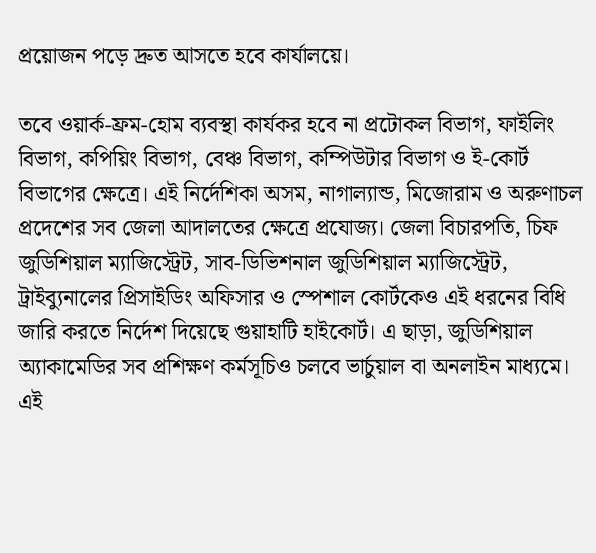প্রয়োজন পড়ে দ্রুত আসতে হবে কার্যালয়ে।

তবে ওয়ার্ক-ফ্রম-হোম ব্যবস্থা কার্যকর হবে না প্রটোকল বিভাগ, ফাইলিং বিভাগ, কপিয়িং বিভাগ, বেঞ্চ বিভাগ, কম্পিউটার বিভাগ ও ই-কোর্ট বিভাগের ক্ষেত্রে। এই নির্দেশিকা অসম, নাগাল্যান্ড, মিজোরাম ও অরুণাচল প্রদেশের সব জেলা আদালতের ক্ষেত্রে প্রযোজ্য। জেলা বিচারপতি, চিফ জুডিশিয়াল ম্যাজিস্ট্রেট, সাব-ডিভিশনাল জুডিশিয়াল ম্যাজিস্ট্রেট, ট্রাইব্যুনালের প্রিসাইডিং অফিসার ও স্পেশাল কোর্টকেও এই ধরনের বিধি জারি করতে নির্দেশ দিয়েছে গুয়াহাটি হাইকোর্ট। এ ছাড়া, জুডিশিয়াল অ্যাকামেডির সব প্রশিক্ষণ কর্মসূচিও চলবে ভার্চুয়াল বা অনলাইন মাধ্যমে। এই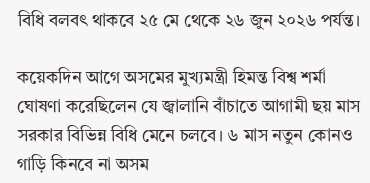বিধি বলবৎ থাকবে ২৫ মে থেকে ২৬ জুন ২০২৬ পর্যন্ত।

কয়েকদিন আগে অসমের মুখ্যমন্ত্রী হিমন্ত বিশ্ব শর্মা ঘোষণা করেছিলেন যে জ্বালানি বাঁচাতে আগামী ছয় মাস সরকার বিভিন্ন বিধি মেনে চলবে। ৬ মাস নতুন কোনও গাড়ি কিনবে না অসম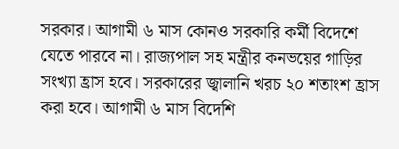সরকার। আগামী ৬ মাস কোনও সরকারি কর্মী বিদেশে যেতে পারবে না। রাজ্যপাল সহ মন্ত্রীর কনভয়ের গাড়ির সংখ্যা হ্রাস হবে। সরকারের জ্বালানি খরচ ২০ শতাংশ হ্রাস করা হবে। আগামী ৬ মাস বিদেশি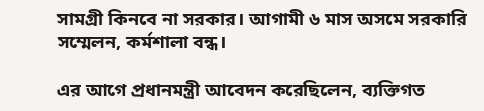সামগ্রী কিনবে না সরকার। আগামী ৬ মাস অসমে সরকারি সম্মেলন, কর্মশালা বন্ধ।

এর আগে প্রধানমন্ত্রী আবেদন করেছিলেন, ব্যক্তিগত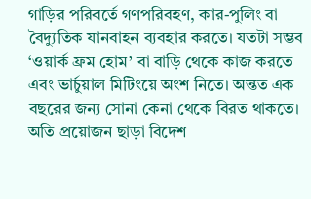গাড়ির পরিবর্তে গণপরিবহণ, কার-পুলিং বা বৈদ্যুতিক যানবাহন ব্যবহার করতে। যতটা সম্ভব ‘ওয়ার্ক ফ্রম হোম’ বা বাড়ি থেকে কাজ করতে এবং ভার্চুয়াল মিটিংয়ে অংশ নিতে। অন্তত এক বছরের জন্য সোনা কেনা থেকে বিরত থাকতে। অতি প্রয়োজন ছাড়া বিদেশ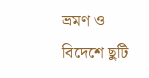ভ্রমণ ও বিদেশে ছুটি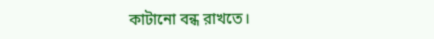কাটানো বন্ধ রাখতে।